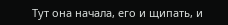Тут она начала, его и щипать, и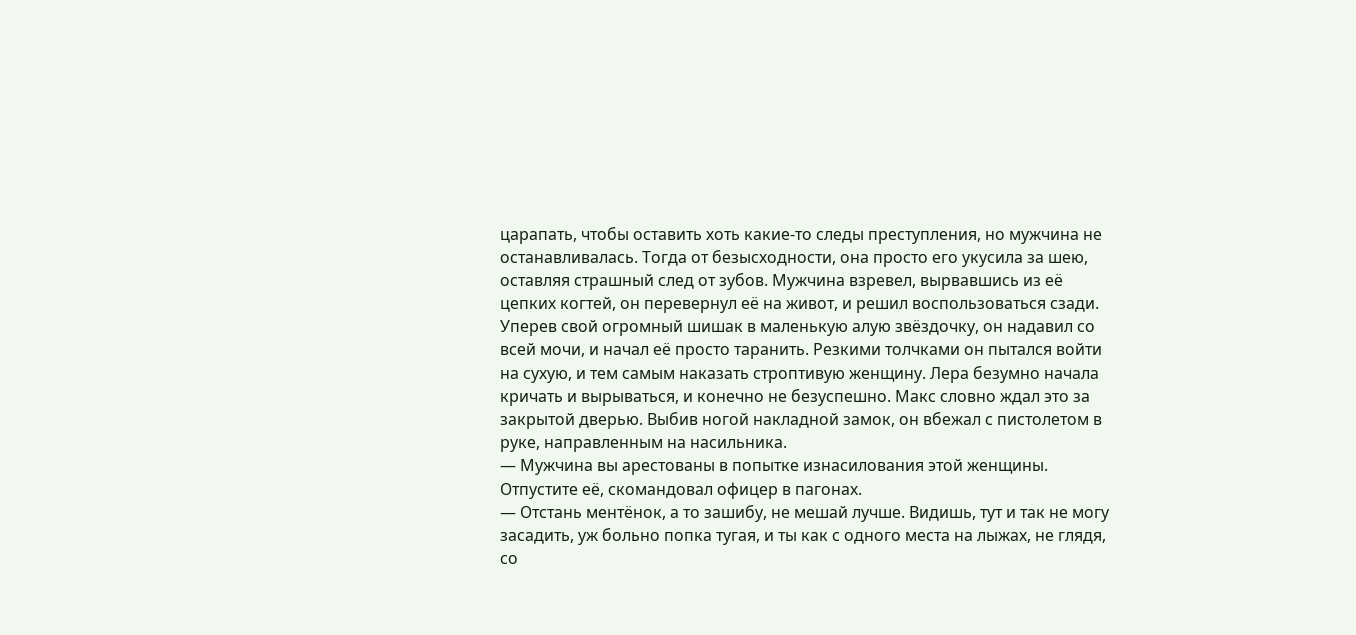царапать, чтобы оставить хоть какие-то следы преступления, но мужчина не останавливалась. Тогда от безысходности, она просто его укусила за шею, оставляя страшный след от зубов. Мужчина взревел, вырвавшись из её цепких когтей, он перевернул её на живот, и решил воспользоваться сзади. Уперев свой огромный шишак в маленькую алую звёздочку, он надавил со всей мочи, и начал её просто таранить. Резкими толчками он пытался войти на сухую, и тем самым наказать строптивую женщину. Лера безумно начала кричать и вырываться, и конечно не безуспешно. Макс словно ждал это за закрытой дверью. Выбив ногой накладной замок, он вбежал с пистолетом в руке, направленным на насильника.
— Мужчина вы арестованы в попытке изнасилования этой женщины. Отпустите её, скомандовал офицер в пагонах.
— Отстань ментёнок, а то зашибу, не мешай лучше. Видишь, тут и так не могу засадить, уж больно попка тугая, и ты как с одного места на лыжах, не глядя, со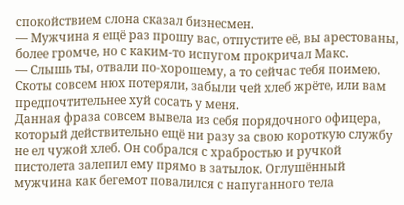спокойствием слона сказал бизнесмен.
— Мужчина я ещё раз прошу вас, отпустите её, вы арестованы, более громче, но с каким-то испугом прокричал Макс.
— Слышь ты, отвали по-хорошему, а то сейчас тебя поимею. Скоты совсем нюх потеряли, забыли чей хлеб жрёте, или вам предпочтительнее хуй сосать у меня.
Данная фраза совсем вывела из себя порядочного офицера, который действительно ещё ни разу за свою короткую службу не ел чужой хлеб. Он собрался с храбростью и ручкой пистолета залепил ему прямо в затылок. Оглушённый мужчина как бегемот повалился с напуганного тела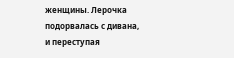женщины. Лерочка подорвалась с дивана, и переступая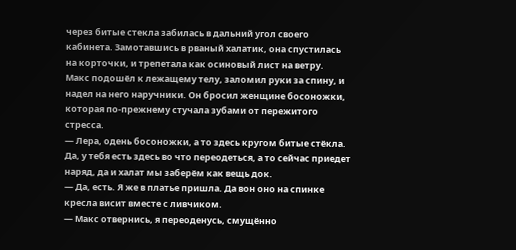через битые стекла забилась в дальний угол своего кабинета. Замотавшись в рваный халатик, она спустилась на корточки, и трепетала как осиновый лист на ветру.
Макс подошёл к лежащему телу, заломил руки за спину, и надел на него наручники. Он бросил женщине босоножки, которая по-прежнему стучала зубами от пережитого стресса.
— Лера, одень босоножки, а то здесь кругом битые стёкла. Да, у тебя есть здесь во что переодеться, а то сейчас приедет наряд, да и халат мы заберём как вещь док.
— Да, есть. Я же в платье пришла. Да вон оно на спинке кресла висит вместе с ливчиком.
— Макс отвернись, я переоденусь, смущённо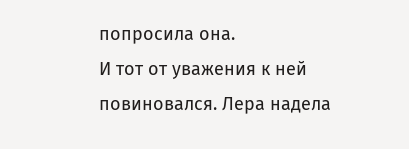попросила она.
И тот от уважения к ней повиновался. Лера надела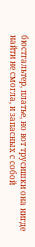бюстгальтер, платье, но вот трусишки она нигде найти не смогла, и запасных с собой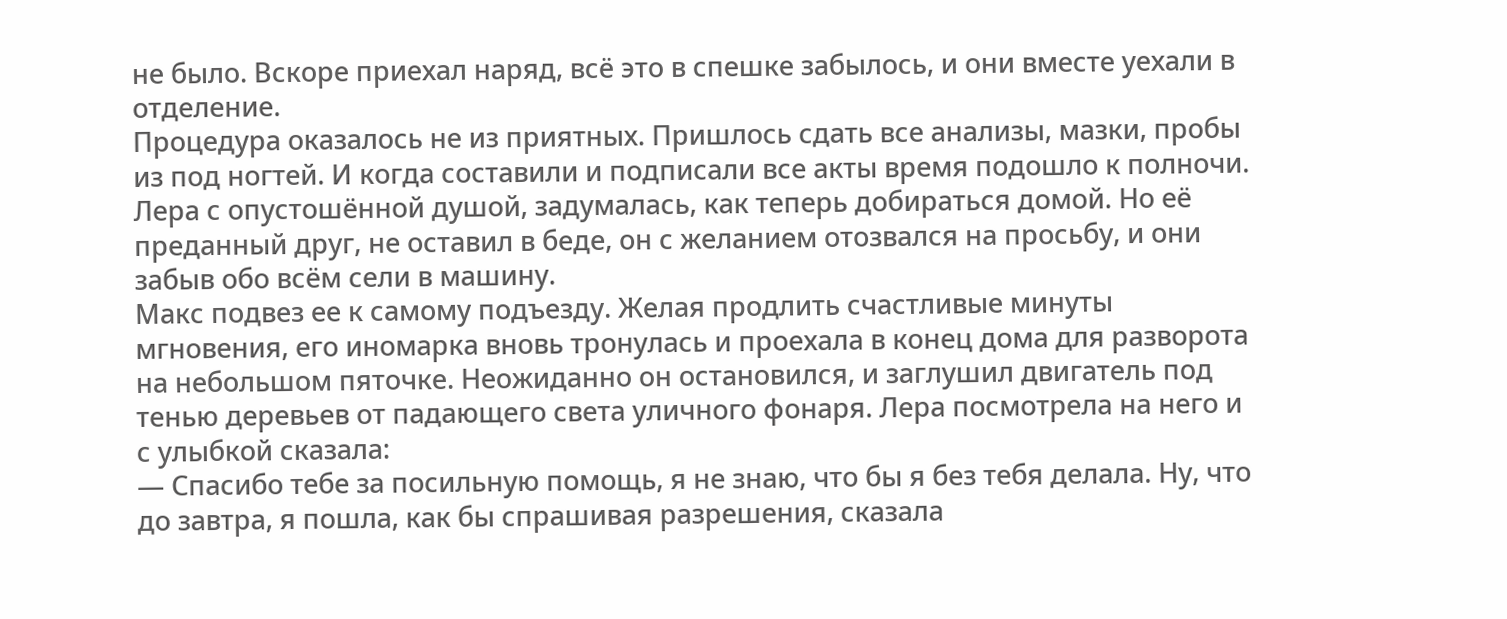не было. Вскоре приехал наряд, всё это в спешке забылось, и они вместе уехали в отделение.
Процедура оказалось не из приятных. Пришлось сдать все анализы, мазки, пробы из под ногтей. И когда составили и подписали все акты время подошло к полночи. Лера с опустошённой душой, задумалась, как теперь добираться домой. Но её преданный друг, не оставил в беде, он с желанием отозвался на просьбу, и они забыв обо всём сели в машину.
Макс подвез ее к самому подъезду. Желая продлить счастливые минуты мгновения, его иномарка вновь тронулась и проехала в конец дома для разворота на небольшом пяточке. Неожиданно он остановился, и заглушил двигатель под тенью деревьев от падающего света уличного фонаря. Лера посмотрела на него и с улыбкой сказала:
— Спасибо тебе за посильную помощь, я не знаю, что бы я без тебя делала. Ну, что до завтра, я пошла, как бы спрашивая разрешения, сказала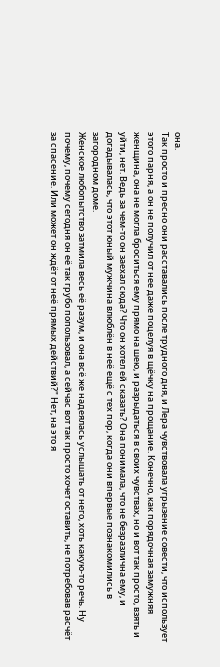она.
Так просто и пресно они расставались после трудного дня, и Лера чувствовала угрызение совести, что использует этого парня, а он не получил от нее даже поцелуя в щёчку на прощание. Конечно, как порядочная замужняя женщина, она не могла броситься ему прямо на шею, и разрыдаться в своих чувствах, но и вот так просто, взять и уйти, нет. Ведь за чем-то он заехал сюда? Что он хотел ей сказать? Она понимала, что не безразлична ему, и догадывалась, что этот юный мужчина влюблён в неё ещё с тех пор, когда они впервые познакомились в загородном доме.
Женское любопытство затмила весь её разум, и она всё же надеялась услышать от него, хоть какую-то речь. Ну почему, почему сегодня он её так грубо попользовал, а сейчас вот так просто хочет оставить, не потребовав расчёт за спасение. Или может он ждёт от неё прямых действий?" Нет, на это я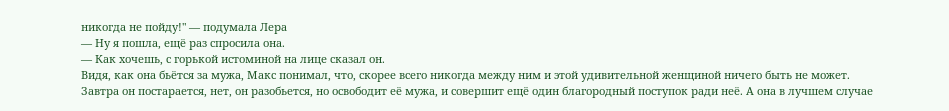никогда не пойду!" — подумала Лера
— Ну я пошла, ещё раз спросила она.
— Как хочешь, с горькой истоминой на лице сказал он.
Видя, как она бьётся за мужа, Макс понимал, что, скорее всего никогда между ним и этой удивительной женщиной ничего быть не может. Завтра он постарается, нет, он разобьется, но освободит её мужа, и совершит ещё один благородный поступок ради неё. А она в лучшем случае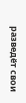разведёт свои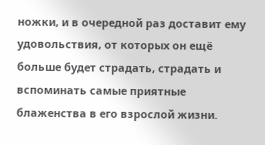ножки, и в очередной раз доставит ему удовольствия, от которых он ещё больше будет страдать, страдать и вспоминать самые приятные блаженства в его взрослой жизни.